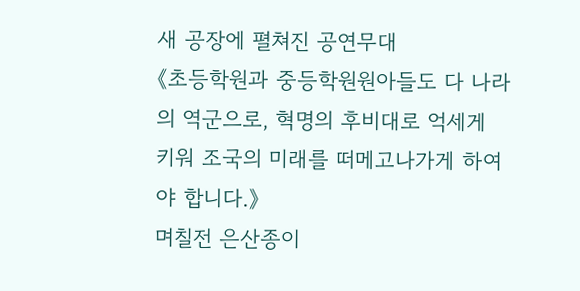새 공장에 펼쳐진 공연무대
《초등학원과 중등학원원아들도 다 나라의 역군으로, 혁명의 후비대로 억세게 키워 조국의 미래를 떠메고나가게 하여야 합니다.》
며칠전 은산종이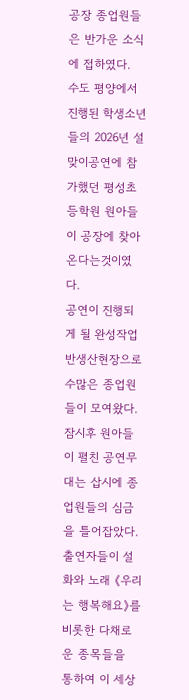공장 종업원들은 반가운 소식에 접하였다.
수도 평양에서 진행된 학생소년들의 2026년 설맞이공연에 참가했던 평성초등학원 원아들이 공장에 찾아온다는것이였다.
공연이 진행되게 될 완성작업반생산현장으로 수많은 종업원들이 모여왔다.
잠시후 원아들이 펼친 공연무대는 삽시에 종업원들의 심금을 틀어잡았다.
출연자들이 설화와 노래 《우리는 행복해요》를 비롯한 다채로운 종목들을 통하여 이 세상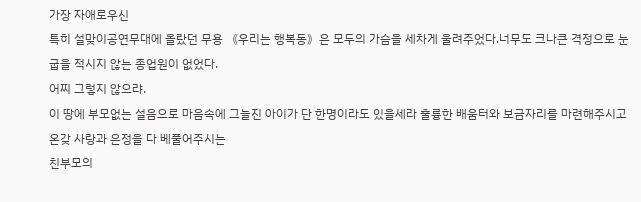가장 자애로우신
특히 설맞이공연무대에 올랐던 무용 《우리는 행복동》은 모두의 가슴을 세차게 울려주었다.너무도 크나큰 격정으로 눈굽을 적시지 않는 종업원이 없었다.
어찌 그렇지 않으랴.
이 땅에 부모없는 설음으로 마음속에 그늘진 아이가 단 한명이라도 있을세라 훌륭한 배움터와 보금자리를 마련해주시고 온갖 사랑과 은정을 다 베풀어주시는
친부모의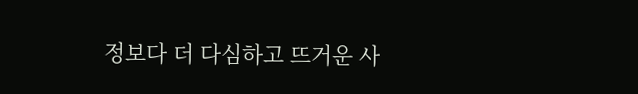정보다 더 다심하고 뜨거운 사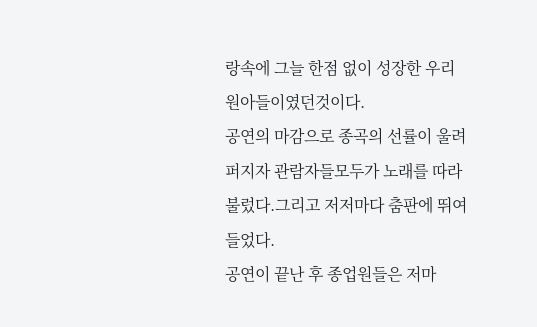랑속에 그늘 한점 없이 성장한 우리 원아들이였던것이다.
공연의 마감으로 종곡의 선률이 울려퍼지자 관람자들모두가 노래를 따라불렀다.그리고 저저마다 춤판에 뛰여들었다.
공연이 끝난 후 종업원들은 저마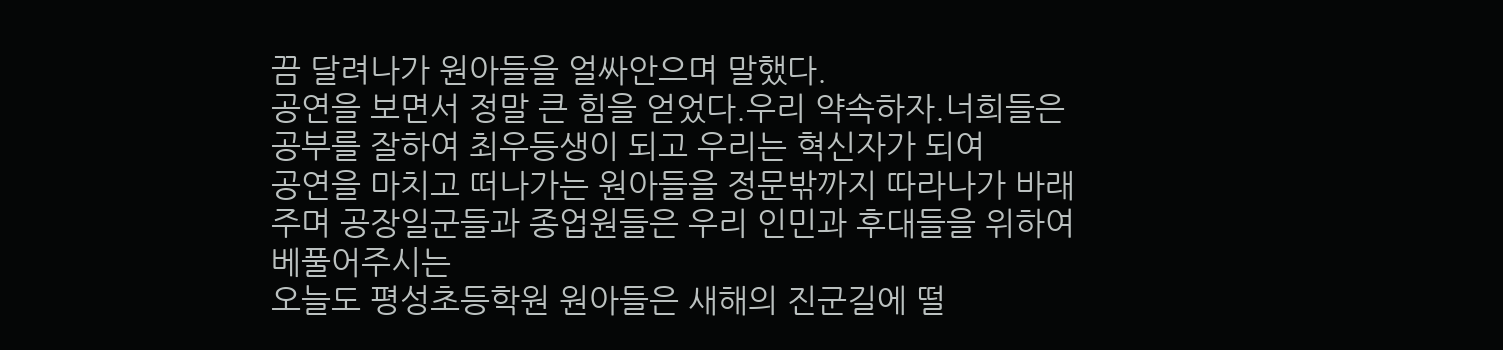끔 달려나가 원아들을 얼싸안으며 말했다.
공연을 보면서 정말 큰 힘을 얻었다.우리 약속하자.너희들은 공부를 잘하여 최우등생이 되고 우리는 혁신자가 되여
공연을 마치고 떠나가는 원아들을 정문밖까지 따라나가 바래주며 공장일군들과 종업원들은 우리 인민과 후대들을 위하여 베풀어주시는
오늘도 평성초등학원 원아들은 새해의 진군길에 떨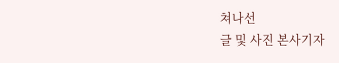쳐나선
글 및 사진 본사기자